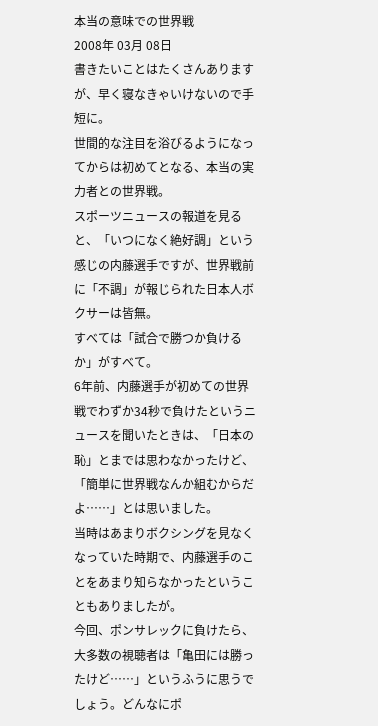本当の意味での世界戦
2008年 03月 08日
書きたいことはたくさんありますが、早く寝なきゃいけないので手短に。
世間的な注目を浴びるようになってからは初めてとなる、本当の実力者との世界戦。
スポーツニュースの報道を見ると、「いつになく絶好調」という感じの内藤選手ですが、世界戦前に「不調」が報じられた日本人ボクサーは皆無。
すべては「試合で勝つか負けるか」がすべて。
6年前、内藤選手が初めての世界戦でわずか34秒で負けたというニュースを聞いたときは、「日本の恥」とまでは思わなかったけど、「簡単に世界戦なんか組むからだよ……」とは思いました。
当時はあまりボクシングを見なくなっていた時期で、内藤選手のことをあまり知らなかったということもありましたが。
今回、ポンサレックに負けたら、大多数の視聴者は「亀田には勝ったけど……」というふうに思うでしょう。どんなにポ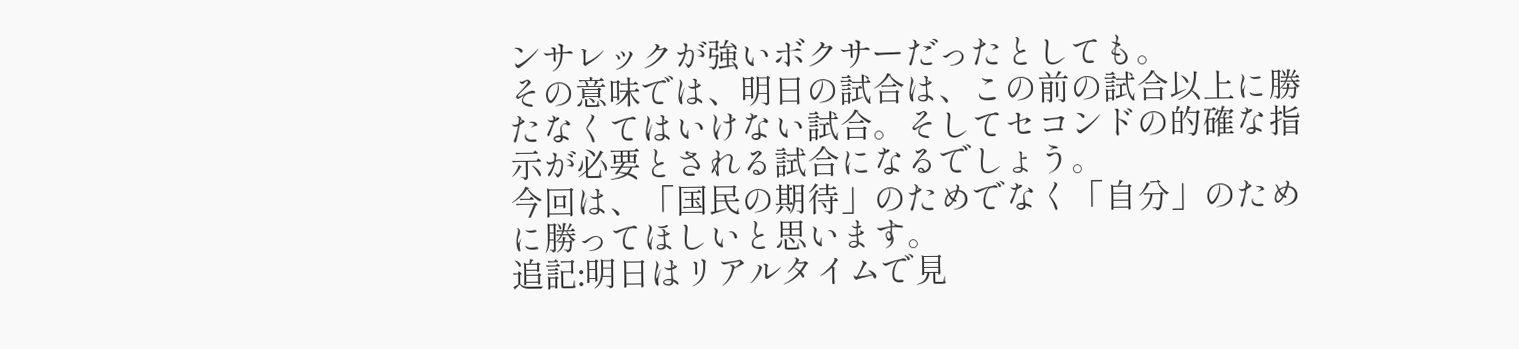ンサレックが強いボクサーだったとしても。
その意味では、明日の試合は、この前の試合以上に勝たなくてはいけない試合。そしてセコンドの的確な指示が必要とされる試合になるでしょう。
今回は、「国民の期待」のためでなく「自分」のために勝ってほしいと思います。
追記:明日はリアルタイムで見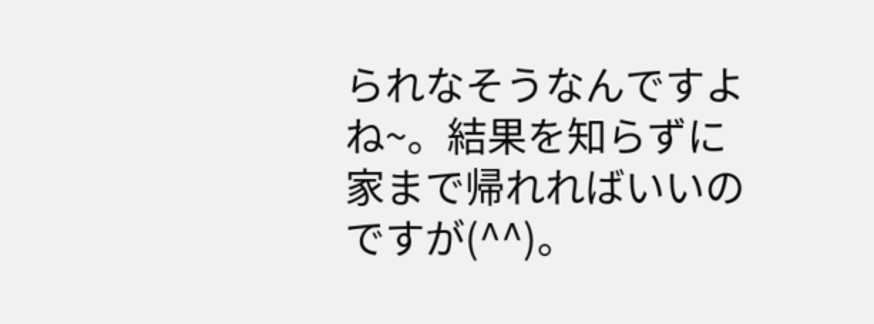られなそうなんですよね~。結果を知らずに家まで帰れればいいのですが(^^)。